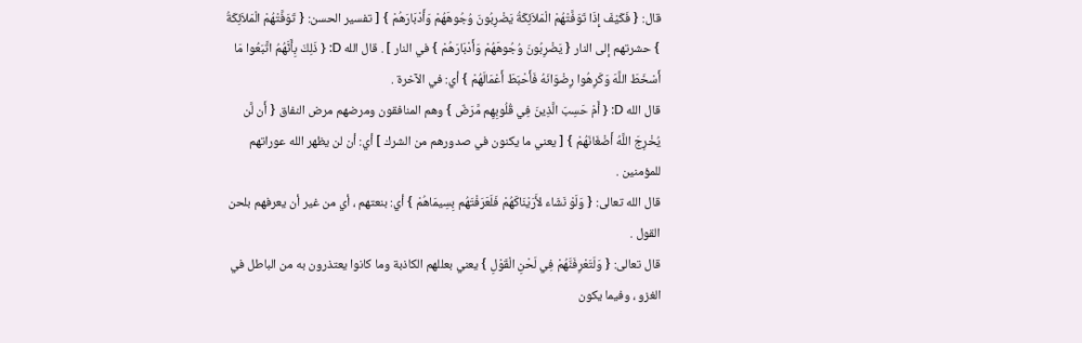قال: { فَكَيْفَ إِذَا تَوَفَّتْهُمْ الْمَلاَئِكَةُ يَضْرِبُونَ وُجُوهَهُمْ وَأَدْبَارَهُمْ } [ تفسير الحسن: { تَوَفَّتْهُمْ الْمَلاَئِكَةُ } حشرتهم إلى النار { يَضْرِبُونَ وُجُوهَهُمْ وَأَدْبَارَهُمْ } في النار ] . قال الله D: { ذَلِكَ بِأَنَّهُمُ اتَّبَعُوا مَا أَسْخَطَ اللَّهَ وَكَرِهُوا رِضْوَانَهُ فَأَحْبَطَ أَعْمَالَهُمْ } أي: في الآخرة .
قال الله D: { أَمْ حَسِبَ الَّذِينَ فِي قُلُوبِهِم مَّرَضٌ } وهم المنافقون ومرضهم مرض النفاق { أَن لَّن يُخْرِجَ اللَّهُ أَضْغَانَهُمْ } [ يعني ما يكنون في صدورهم من الشرك ] أي: أن لن يظهر الله عوراتهم للمؤمنين .
قال الله تعالى: { وَلَوْ نَشَاء لأَرَيْنَاكَهُمْ فَلَعَرَفْتَهُم بِسِيمَاهُمْ } أي: بنعتهم ، أي من غير أن يعرفهم بلحن القول .
قال تعالى: { وَلَتَعْرِفَنَّهُمْ فِي لَحْنِ الْقَوْلِ } يعني بعللهم الكاذبة وما كانوا يعتذرون به من الباطل في الغزو ، وفيما يكون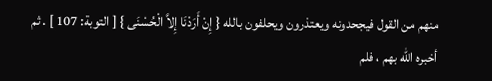منهم من القول فيجحدونه ويعتذرون ويحلفون بالله { إِنْ أَرَدْنَا إِلاَّ الْحُسْنَى } [ التوبة: 107 ] . ثم أخبره الله بهم ، فلم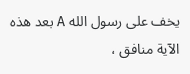يخف على رسول الله A بعد هذه الآية منافق ،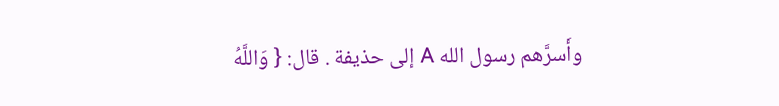وأَسرَّهم رسول الله A إلى حذيفة . قال: { وَاللَّهُ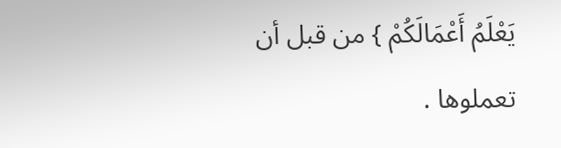يَعْلَمُ أَعْمَالَكُمْ } من قبل أن تعملوها .